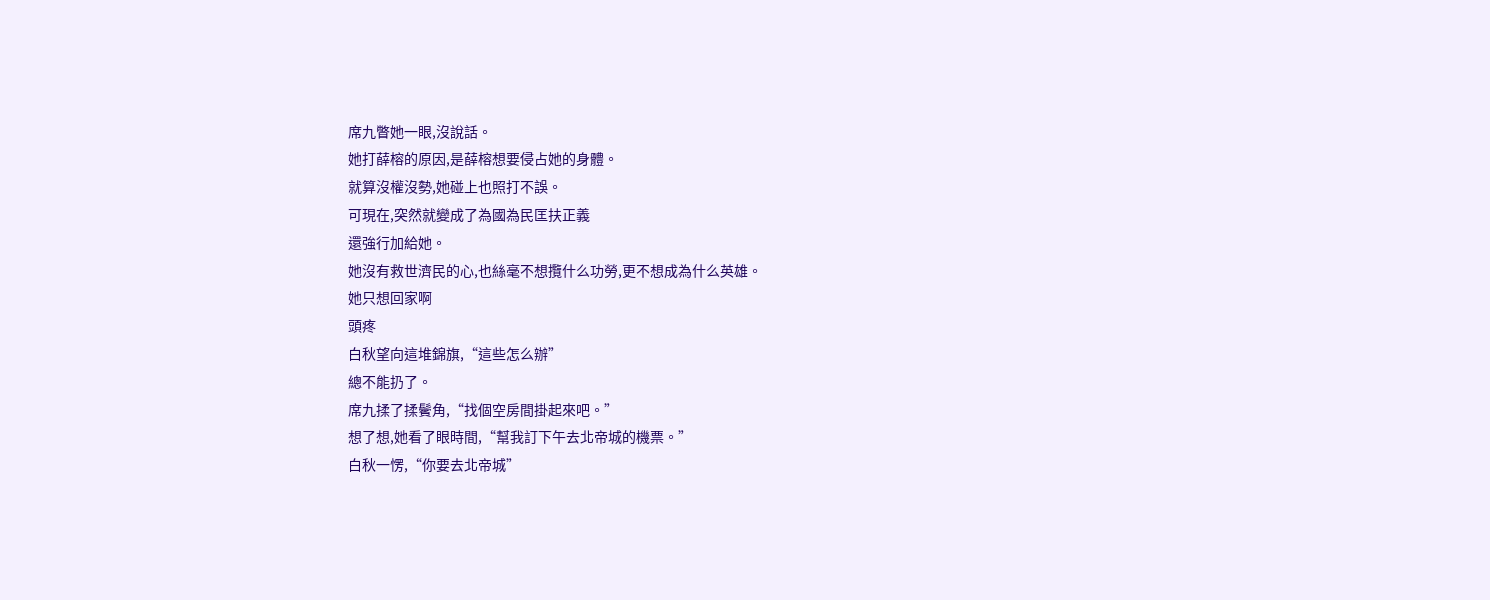席九瞥她一眼,沒說話。
她打薛榕的原因,是薛榕想要侵占她的身體。
就算沒權沒勢,她碰上也照打不誤。
可現在,突然就變成了為國為民匡扶正義
還強行加給她。
她沒有救世濟民的心,也絲毫不想攬什么功勞,更不想成為什么英雄。
她只想回家啊
頭疼
白秋望向這堆錦旗,“這些怎么辦”
總不能扔了。
席九揉了揉鬢角,“找個空房間掛起來吧。”
想了想,她看了眼時間,“幫我訂下午去北帝城的機票。”
白秋一愣,“你要去北帝城”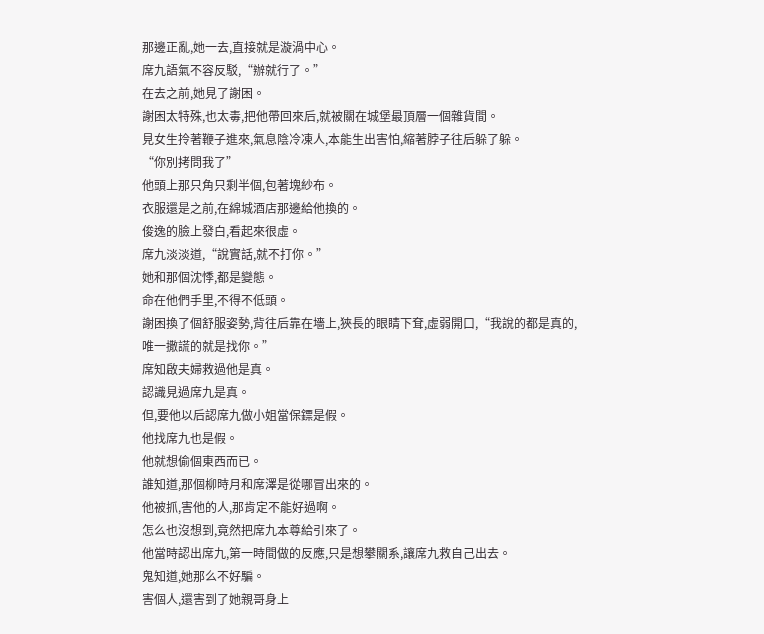那邊正亂,她一去,直接就是漩渦中心。
席九語氣不容反駁,“辦就行了。”
在去之前,她見了謝困。
謝困太特殊,也太毒,把他帶回來后,就被關在城堡最頂層一個雜貨間。
見女生拎著鞭子進來,氣息陰冷凍人,本能生出害怕,縮著脖子往后躲了躲。
“你別拷問我了”
他頭上那只角只剩半個,包著塊紗布。
衣服還是之前,在綿城酒店那邊給他換的。
俊逸的臉上發白,看起來很虛。
席九淡淡道,“說實話,就不打你。”
她和那個沈悸,都是變態。
命在他們手里,不得不低頭。
謝困換了個舒服姿勢,背往后靠在墻上,狹長的眼睛下耷,虛弱開口,“我說的都是真的,唯一撒謊的就是找你。”
席知啟夫婦救過他是真。
認識見過席九是真。
但,要他以后認席九做小姐當保鏢是假。
他找席九也是假。
他就想偷個東西而已。
誰知道,那個柳時月和席澤是從哪冒出來的。
他被抓,害他的人,那肯定不能好過啊。
怎么也沒想到,竟然把席九本尊給引來了。
他當時認出席九,第一時間做的反應,只是想攀關系,讓席九救自己出去。
鬼知道,她那么不好騙。
害個人,還害到了她親哥身上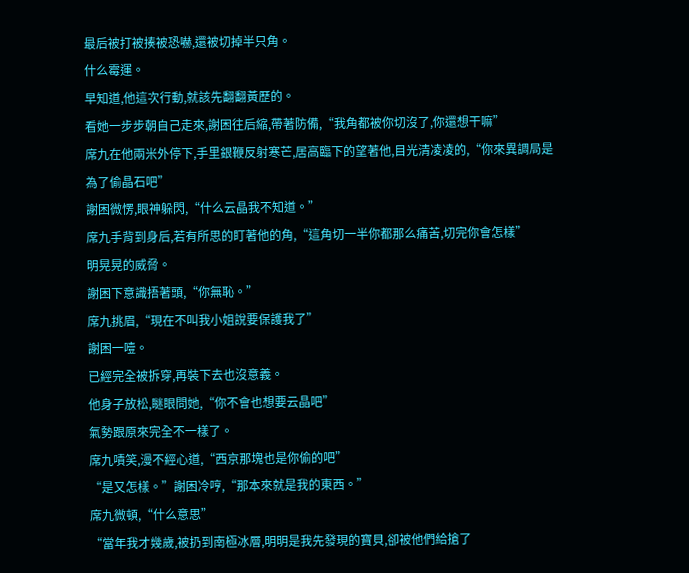最后被打被揍被恐嚇,還被切掉半只角。
什么霉運。
早知道,他這次行動,就該先翻翻黃歷的。
看她一步步朝自己走來,謝困往后縮,帶著防備,“我角都被你切沒了,你還想干嘛”
席九在他兩米外停下,手里銀鞭反射寒芒,居高臨下的望著他,目光清凌凌的,“你來異調局是為了偷晶石吧”
謝困微愣,眼神躲閃,“什么云晶我不知道。”
席九手背到身后,若有所思的盯著他的角,“這角切一半你都那么痛苦,切完你會怎樣”
明晃晃的威脅。
謝困下意識捂著頭,“你無恥。”
席九挑眉,“現在不叫我小姐說要保護我了”
謝困一噎。
已經完全被拆穿,再裝下去也沒意義。
他身子放松,瞇眼問她,“你不會也想要云晶吧”
氣勢跟原來完全不一樣了。
席九嘖笑,漫不經心道,“西京那塊也是你偷的吧”
“是又怎樣。”謝困冷哼,“那本來就是我的東西。”
席九微頓,“什么意思”
“當年我才幾歲,被扔到南極冰層,明明是我先發現的寶貝,卻被他們給搶了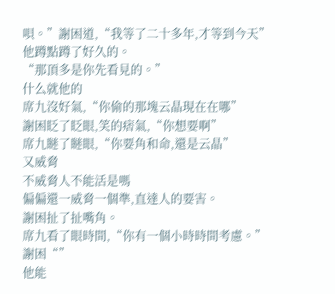唄。”謝困道,“我等了二十多年,才等到今天”
他蹲點蹲了好久的。
“那頂多是你先看見的。”
什么就他的
席九沒好氣,“你偷的那塊云晶現在在哪”
謝困眨了眨眼,笑的痞氣,“你想要啊”
席九瞇了瞇眼,“你要角和命,還是云晶”
又威脅
不威脅人不能活是嗎
偏偏還一威脅一個準,直達人的要害。
謝困扯了扯嘴角。
席九看了眼時間,“你有一個小時時間考慮。”
謝困“”
他能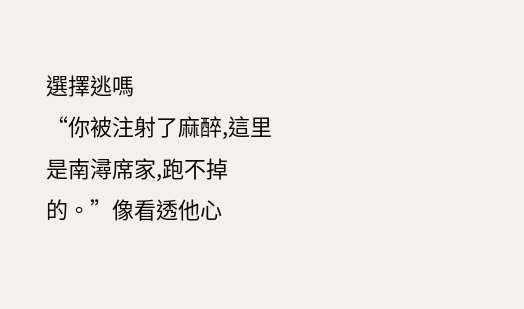選擇逃嗎
“你被注射了麻醉,這里是南潯席家,跑不掉的。”像看透他心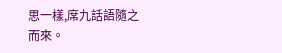思一樣,席九話語隨之而來。